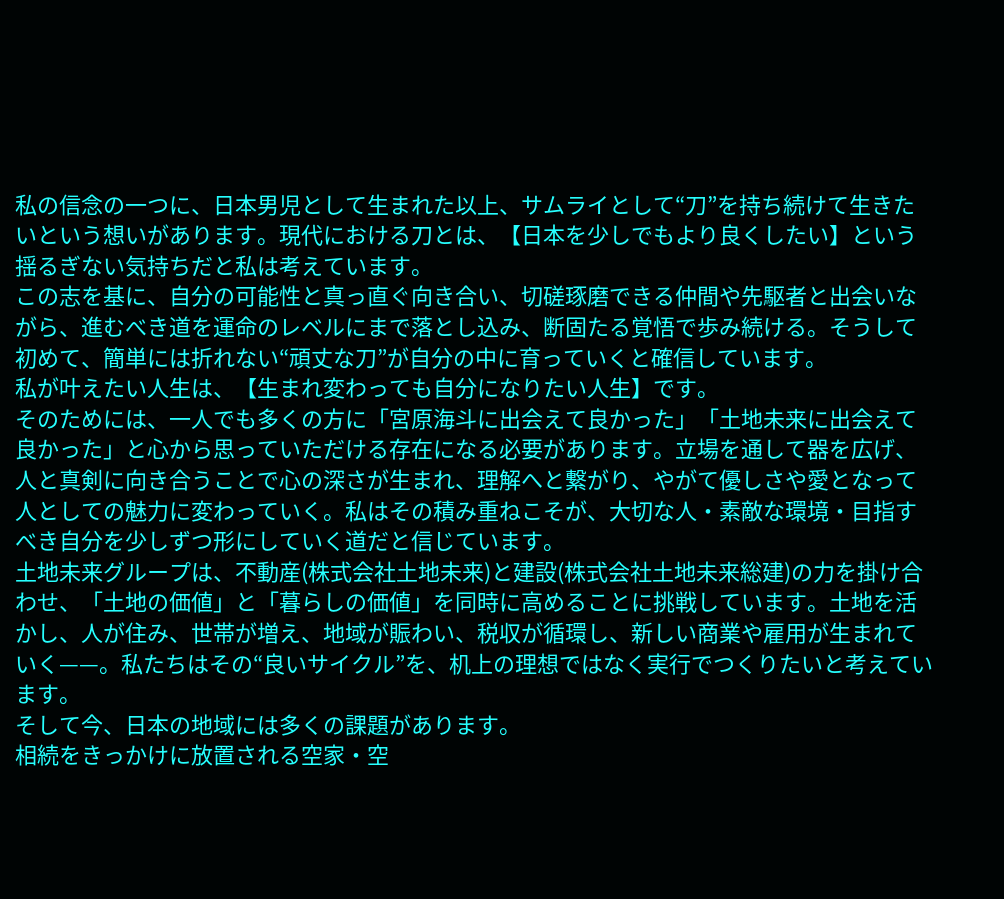私の信念の一つに、日本男児として生まれた以上、サムライとして“刀”を持ち続けて生きたいという想いがあります。現代における刀とは、【日本を少しでもより良くしたい】という揺るぎない気持ちだと私は考えています。
この志を基に、自分の可能性と真っ直ぐ向き合い、切磋琢磨できる仲間や先駆者と出会いながら、進むべき道を運命のレベルにまで落とし込み、断固たる覚悟で歩み続ける。そうして初めて、簡単には折れない“頑丈な刀”が自分の中に育っていくと確信しています。
私が叶えたい人生は、【生まれ変わっても自分になりたい人生】です。
そのためには、一人でも多くの方に「宮原海斗に出会えて良かった」「土地未来に出会えて良かった」と心から思っていただける存在になる必要があります。立場を通して器を広げ、人と真剣に向き合うことで心の深さが生まれ、理解へと繋がり、やがて優しさや愛となって人としての魅力に変わっていく。私はその積み重ねこそが、大切な人・素敵な環境・目指すべき自分を少しずつ形にしていく道だと信じています。
土地未来グループは、不動産(株式会社土地未来)と建設(株式会社土地未来総建)の力を掛け合わせ、「土地の価値」と「暮らしの価値」を同時に高めることに挑戦しています。土地を活かし、人が住み、世帯が増え、地域が賑わい、税収が循環し、新しい商業や雇用が生まれていく——。私たちはその“良いサイクル”を、机上の理想ではなく実行でつくりたいと考えています。
そして今、日本の地域には多くの課題があります。
相続をきっかけに放置される空家・空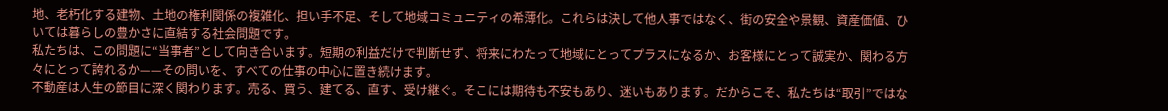地、老朽化する建物、土地の権利関係の複雑化、担い手不足、そして地域コミュニティの希薄化。これらは決して他人事ではなく、街の安全や景観、資産価値、ひいては暮らしの豊かさに直結する社会問題です。
私たちは、この問題に“当事者”として向き合います。短期の利益だけで判断せず、将来にわたって地域にとってプラスになるか、お客様にとって誠実か、関わる方々にとって誇れるか——その問いを、すべての仕事の中心に置き続けます。
不動産は人生の節目に深く関わります。売る、買う、建てる、直す、受け継ぐ。そこには期待も不安もあり、迷いもあります。だからこそ、私たちは“取引”ではな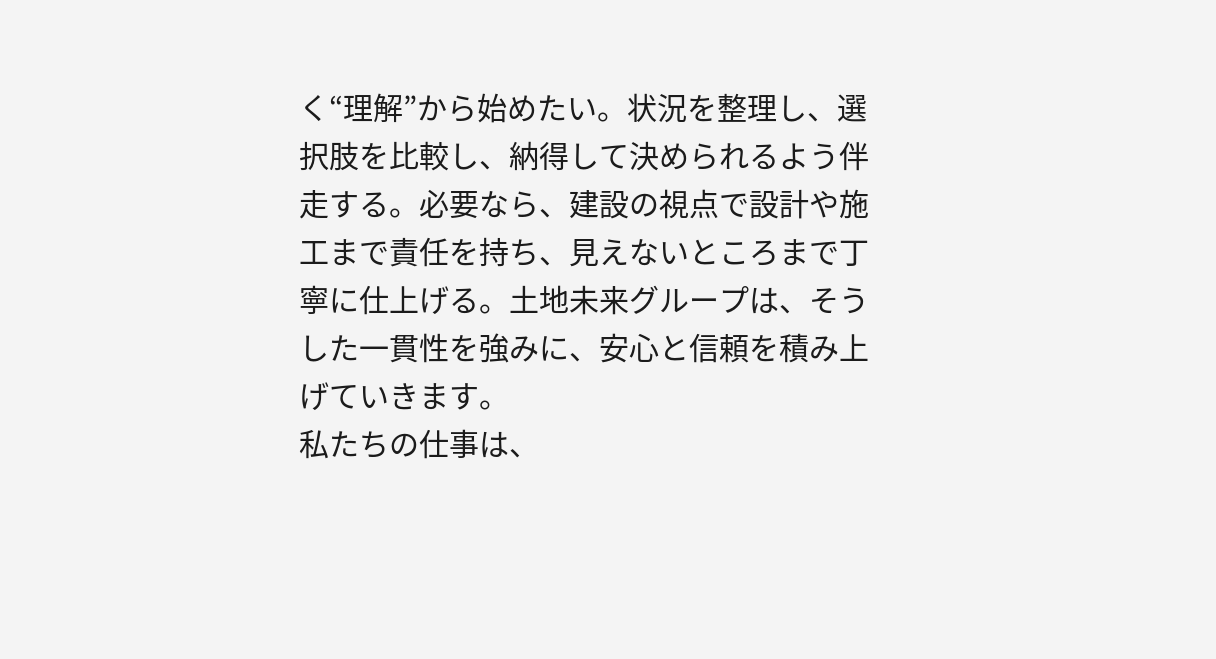く“理解”から始めたい。状況を整理し、選択肢を比較し、納得して決められるよう伴走する。必要なら、建設の視点で設計や施工まで責任を持ち、見えないところまで丁寧に仕上げる。土地未来グループは、そうした一貫性を強みに、安心と信頼を積み上げていきます。
私たちの仕事は、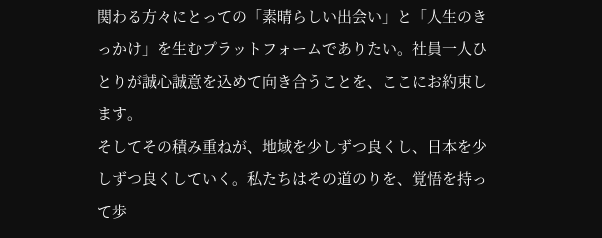関わる方々にとっての「素晴らしい出会い」と「人生のきっかけ」を生むプラットフォームでありたい。社員一人ひとりが誠心誠意を込めて向き合うことを、ここにお約束します。
そしてその積み重ねが、地域を少しずつ良くし、日本を少しずつ良くしていく。私たちはその道のりを、覚悟を持って歩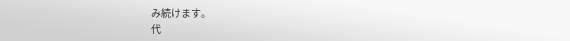み続けます。
代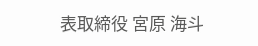表取締役 宮原 海斗